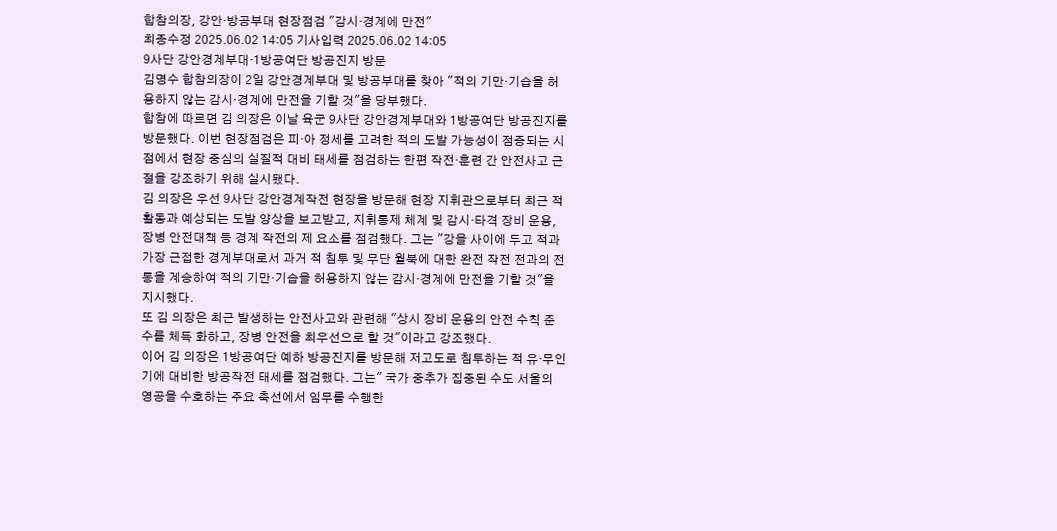합참의장, 강안·방공부대 현장점검 "감시·경계에 만전"
최종수정 2025.06.02 14:05 기사입력 2025.06.02 14:05
9사단 강안경계부대·1방공여단 방공진지 방문
김명수 합참의장이 2일 강안경계부대 및 방공부대를 찾아 "적의 기만·기습을 허용하지 않는 감시·경계에 만전을 기할 것"을 당부했다.
합참에 따르면 김 의장은 이날 육군 9사단 강안경계부대와 1방공여단 방공진지를 방문했다. 이번 현장점검은 피·아 정세를 고려한 적의 도발 가능성이 점증되는 시점에서 현장 중심의 실질적 대비 태세를 점검하는 한편 작전·훈련 간 안전사고 근절을 강조하기 위해 실시됐다.
김 의장은 우선 9사단 강안경계작전 현장을 방문해 현장 지휘관으로부터 최근 적 활동과 예상되는 도발 양상을 보고받고, 지휘통제 체계 및 감시·타격 장비 운용, 장병 안전대책 등 경계 작전의 제 요소를 점검했다. 그는 "강을 사이에 두고 적과 가장 근접한 경계부대로서 과거 적 침투 및 무단 월북에 대한 완전 작전 전과의 전통을 계승하여 적의 기만·기습을 허용하지 않는 감시·경계에 만전을 기할 것"을 지시했다.
또 김 의장은 최근 발생하는 안전사고와 관련해 "상시 장비 운용의 안전 수칙 준수를 체득 화하고, 장병 안전을 최우선으로 할 것"이라고 강조했다.
이어 김 의장은 1방공여단 예하 방공진지를 방문해 저고도로 침투하는 적 유·무인기에 대비한 방공작전 태세를 점검했다. 그는" 국가 중추가 집중된 수도 서울의 영공을 수호하는 주요 축선에서 임무를 수행한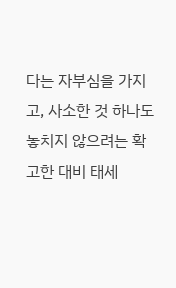다는 자부심을 가지고, 사소한 것 하나도 놓치지 않으려는 확고한 대비 태세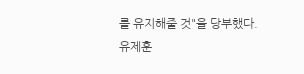를 유지해줄 것"을 당부했다.
유제훈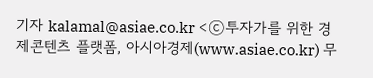기자 kalamal@asiae.co.kr <ⓒ투자가를 위한 경제콘텐츠 플랫폼, 아시아경제(www.asiae.co.kr) 무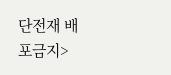단전재 배포금지>